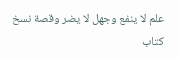علم لا ينفع وجهل لا يضر وقصة نسخ كتاب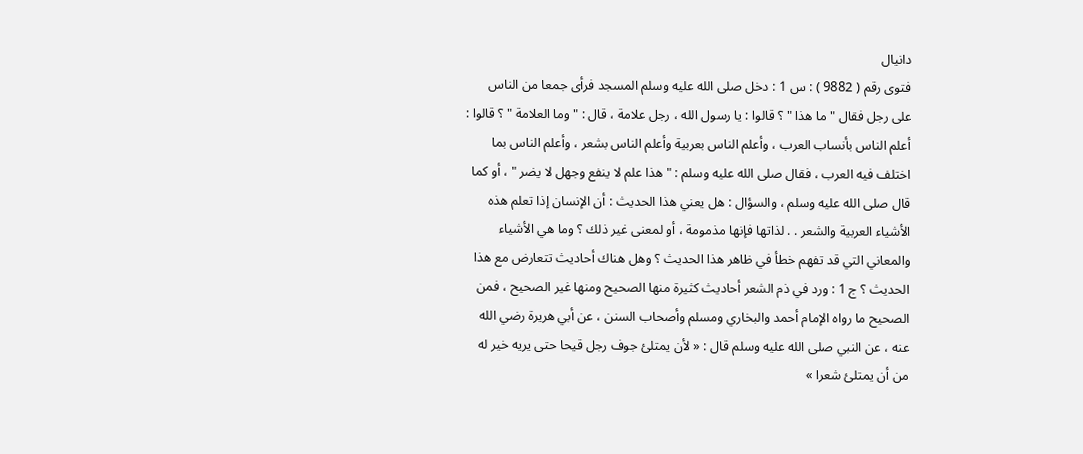دانيال
فتوى رقم ( 9882 ) : س 1 : دخل صلى الله عليه وسلم المسجد فرأى جمعا من الناس على رجل فقال " ما هذا " ؟ قالوا : يا رسول الله ، رجل علامة ، قال : " وما العلامة " ؟ قالوا : أعلم الناس بأنساب العرب ، وأعلم الناس بعربية وأعلم الناس بشعر ، وأعلم الناس بما اختلف فيه العرب ، فقال صلى الله عليه وسلم : " هذا علم لا ينفع وجهل لا يضر " ، أو كما قال صلى الله عليه وسلم ، والسؤال : هل يعني هذا الحديث : أن الإنسان إذا تعلم هذه الأشياء العربية والشعر . . لذاتها فإنها مذمومة ، أو لمعنى غير ذلك ؟ وما هي الأشياء والمعاني التي قد تفهم خطأ في ظاهر هذا الحديث ؟ وهل هناك أحاديث تتعارض مع هذا الحديث ؟ ج 1 : ورد في ذم الشعر أحاديث كثيرة منها الصحيح ومنها غير الصحيح ، فمن الصحيح ما رواه الإمام أحمد والبخاري ومسلم وأصحاب السنن ، عن أبي هريرة رضي الله عنه ، عن النبي صلى الله عليه وسلم قال : « لأن يمتلئ جوف رجل قيحا حتى يريه خير له من أن يمتلئ شعرا »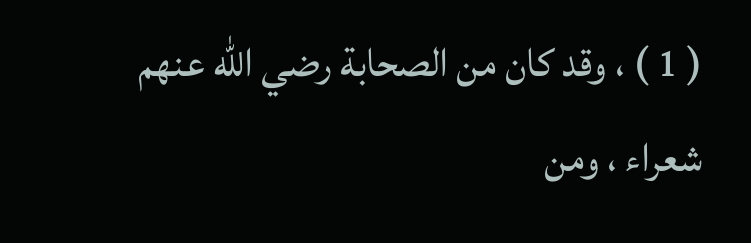( 1 ) ، وقد كان من الصحابة رضي الله عنهم شعراء ، ومن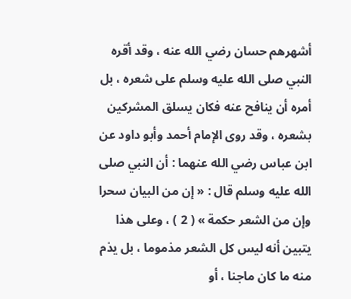أشهرهم حسان رضي الله عنه ، وقد أقره النبي صلى الله عليه وسلم على شعره ، بل أمره أن ينافح عنه فكان يسلق المشركين بشعره ، وقد روى الإمام أحمد وأبو داود عن ابن عباس رضي الله عنهما : أن النبي صلى الله عليه وسلم قال : « إن من البيان سحرا وإن من الشعر حكمة » ( 2 ) ، وعلى هذا يتبين أنه ليس كل الشعر مذموما ، بل يذم منه ما كان ماجنا ، أو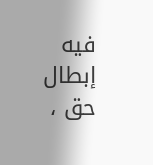فيه إبطال حق ،